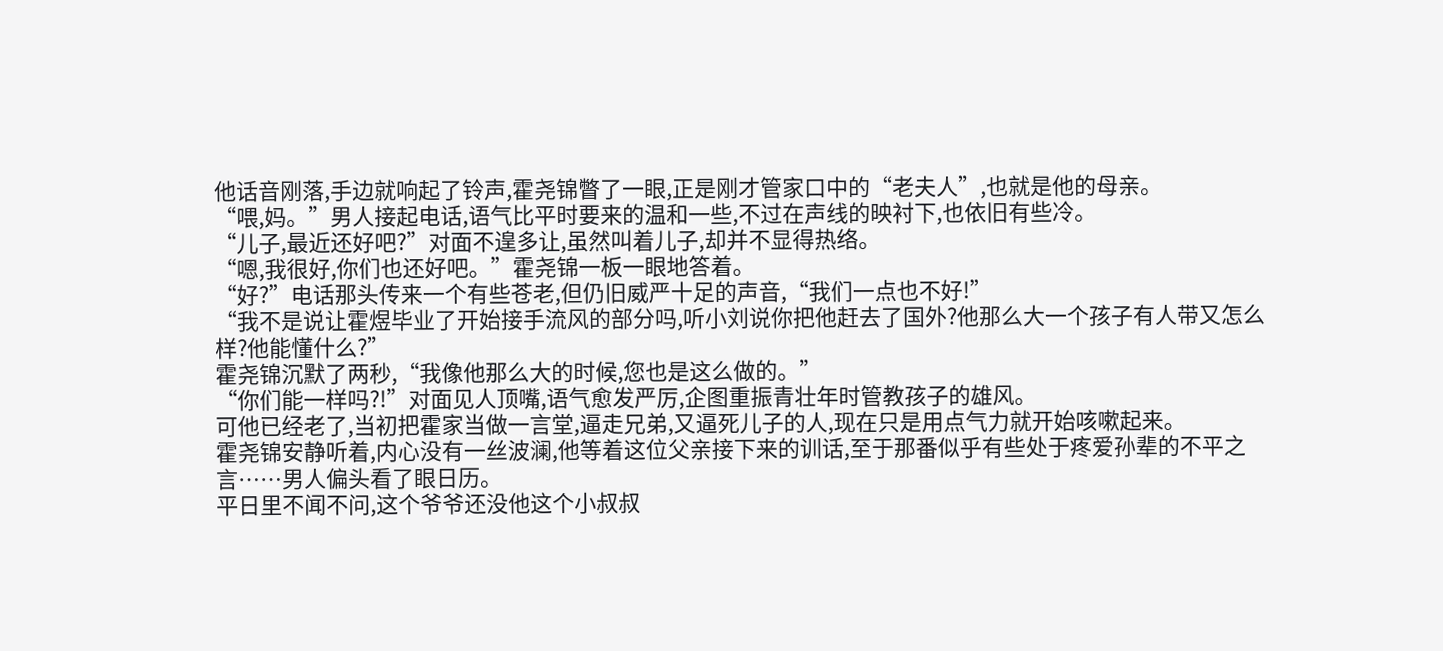他话音刚落,手边就响起了铃声,霍尧锦瞥了一眼,正是刚才管家口中的“老夫人”,也就是他的母亲。
“喂,妈。”男人接起电话,语气比平时要来的温和一些,不过在声线的映衬下,也依旧有些冷。
“儿子,最近还好吧?”对面不遑多让,虽然叫着儿子,却并不显得热络。
“嗯,我很好,你们也还好吧。”霍尧锦一板一眼地答着。
“好?”电话那头传来一个有些苍老,但仍旧威严十足的声音,“我们一点也不好!”
“我不是说让霍煜毕业了开始接手流风的部分吗,听小刘说你把他赶去了国外?他那么大一个孩子有人带又怎么样?他能懂什么?”
霍尧锦沉默了两秒,“我像他那么大的时候,您也是这么做的。”
“你们能一样吗?!”对面见人顶嘴,语气愈发严厉,企图重振青壮年时管教孩子的雄风。
可他已经老了,当初把霍家当做一言堂,逼走兄弟,又逼死儿子的人,现在只是用点气力就开始咳嗽起来。
霍尧锦安静听着,内心没有一丝波澜,他等着这位父亲接下来的训话,至于那番似乎有些处于疼爱孙辈的不平之言……男人偏头看了眼日历。
平日里不闻不问,这个爷爷还没他这个小叔叔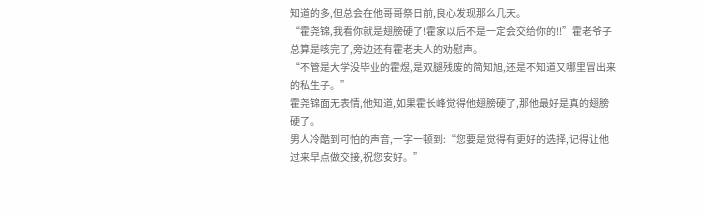知道的多,但总会在他哥哥祭日前,良心发现那么几天。
“霍尧锦,我看你就是翅膀硬了!霍家以后不是一定会交给你的!!”霍老爷子总算是咳完了,旁边还有霍老夫人的劝慰声。
“不管是大学没毕业的霍煜,是双腿残废的简知旭,还是不知道又哪里冒出来的私生子。”
霍尧锦面无表情,他知道,如果霍长峰觉得他翅膀硬了,那他最好是真的翅膀硬了。
男人冷酷到可怕的声音,一字一顿到:“您要是觉得有更好的选择,记得让他过来早点做交接,祝您安好。”